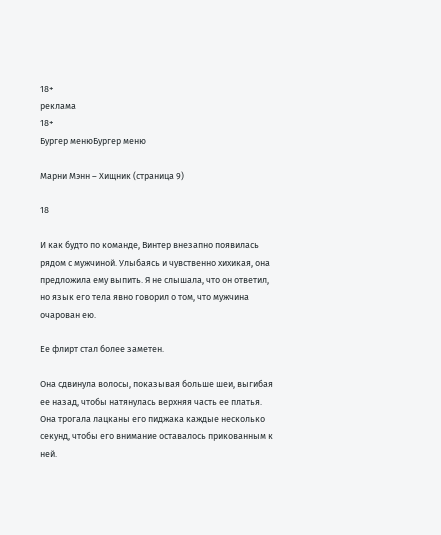18+
реклама
18+
Бургер менюБургер меню

Марни Мэнн – Хищник (страница 9)

18

И как будто по команде, Винтер внезапно появилась рядом с мужчиной. Улыбаясь и чувственно хихикая, она предложила ему выпить. Я не слышала, что он ответил, но язык его тела явно говорил о том, что мужчина очарован ею.

Ее флирт стал более заметен.

Она сдвинула волосы, показывая больше шеи, выгибая ее назад, чтобы натянулась верхняя часть ее платья. Она трогала лацканы его пиджака каждые несколько секунд, чтобы его внимание оставалось прикованным к ней.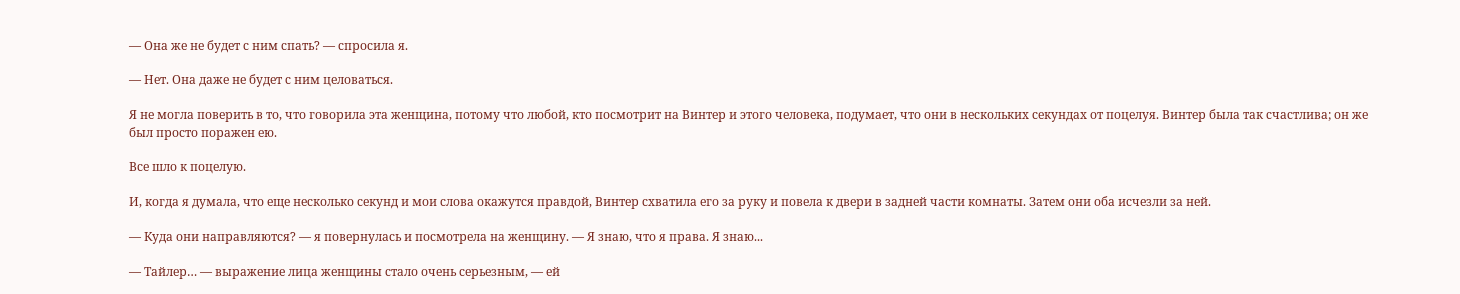— Она же не будет с ним спать? — спросила я.

— Нет. Она даже не будет с ним целоваться.

Я не могла поверить в то, что говорила эта женщина, потому что любой, кто посмотрит на Винтер и этого человека, подумает, что они в нескольких секундах от поцелуя. Винтер была так счастлива; он же был просто поражен ею.

Все шло к поцелую.

И, когда я думала, что еще несколько секунд и мои слова окажутся правдой, Винтер схватила его за руку и повела к двери в задней части комнаты. Затем они оба исчезли за ней.

— Куда они направляются? — я повернулась и посмотрела на женщину. — Я знаю, что я права. Я знаю...

— Тайлер… — выражение лица женщины стало очень серьезным, — ей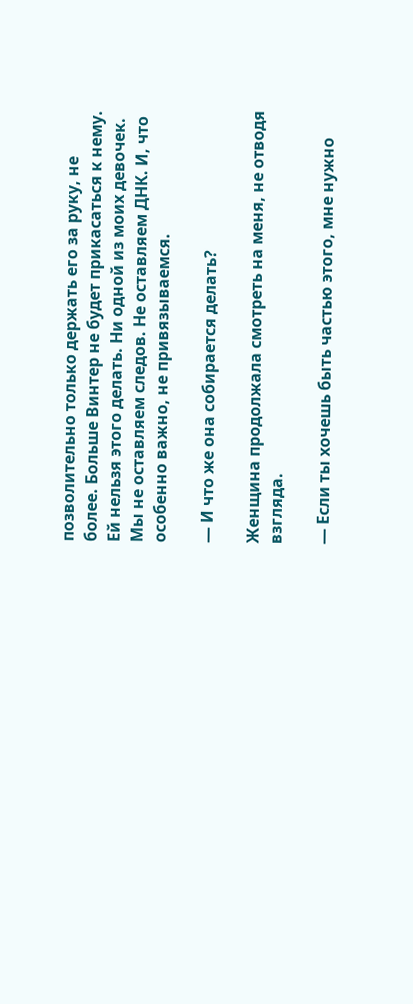позволительно только держать его за руку, не более. Больше Винтер не будет прикасаться к нему. Ей нельзя этого делать. Ни одной из моих девочек. Мы не оставляем следов. Не оставляем ДНК. И, что особенно важно, не привязываемся.

— И что же она собирается делать?

Женщина продолжала смотреть на меня, не отводя взгляда.

— Если ты хочешь быть частью этого, мне нужно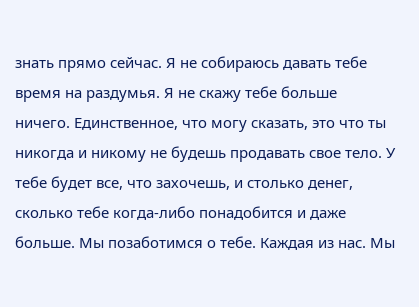знать прямо сейчас. Я не собираюсь давать тебе время на раздумья. Я не скажу тебе больше ничего. Единственное, что могу сказать, это что ты никогда и никому не будешь продавать свое тело. У тебе будет все, что захочешь, и столько денег, сколько тебе когда-либо понадобится и даже больше. Мы позаботимся о тебе. Каждая из нас. Мы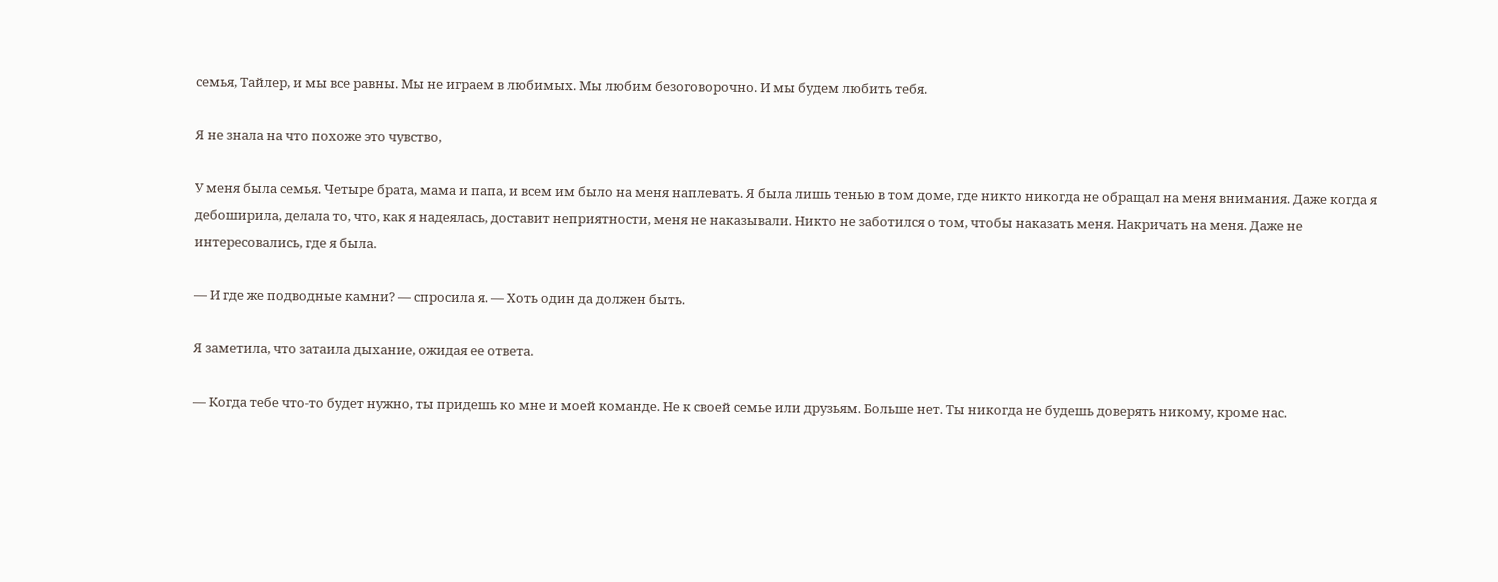семья, Тайлер, и мы все равны. Мы не играем в любимых. Мы любим безоговорочно. И мы будем любить тебя.

Я не знала на что похоже это чувство,

У меня была семья. Четыре брата, мама и папа, и всем им было на меня наплевать. Я была лишь тенью в том доме, где никто никогда не обращал на меня внимания. Даже когда я дебоширила, делала то, что, как я надеялась, доставит неприятности, меня не наказывали. Никто не заботился о том, чтобы наказать меня. Накричать на меня. Даже не интересовались, где я была.

— И где же подводные камни? — спросила я. — Хоть один да должен быть.

Я заметила, что затаила дыхание, ожидая ее ответа.

— Когда тебе что-то будет нужно, ты придешь ко мне и моей команде. Не к своей семье или друзьям. Больше нет. Ты никогда не будешь доверять никому, кроме нас.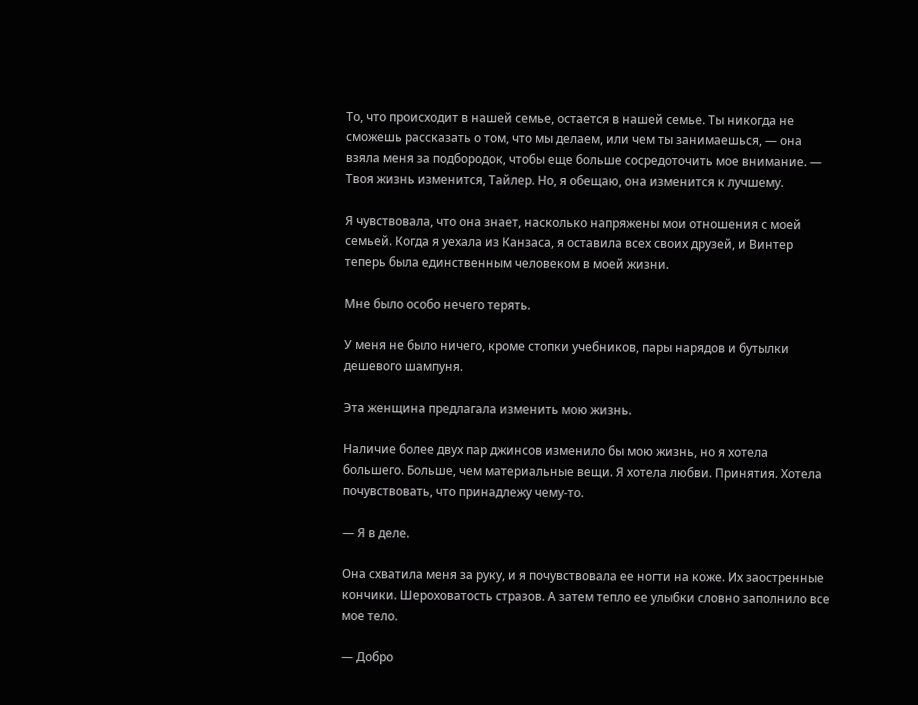То, что происходит в нашей семье, остается в нашей семье. Ты никогда не сможешь рассказать о том, что мы делаем, или чем ты занимаешься, — она взяла меня за подбородок, чтобы еще больше сосредоточить мое внимание. — Твоя жизнь изменится, Тайлер. Но, я обещаю, она изменится к лучшему.

Я чувствовала, что она знает, насколько напряжены мои отношения с моей семьей. Когда я уехала из Канзаса, я оставила всех своих друзей, и Винтер теперь была единственным человеком в моей жизни.

Мне было особо нечего терять.

У меня не было ничего, кроме стопки учебников, пары нарядов и бутылки дешевого шампуня.

Эта женщина предлагала изменить мою жизнь.

Наличие более двух пар джинсов изменило бы мою жизнь, но я хотела большего. Больше, чем материальные вещи. Я хотела любви. Принятия. Хотела почувствовать, что принадлежу чему-то.

— Я в деле.

Она схватила меня за руку, и я почувствовала ее ногти на коже. Их заостренные кончики. Шероховатость стразов. А затем тепло ее улыбки словно заполнило все мое тело.

— Добро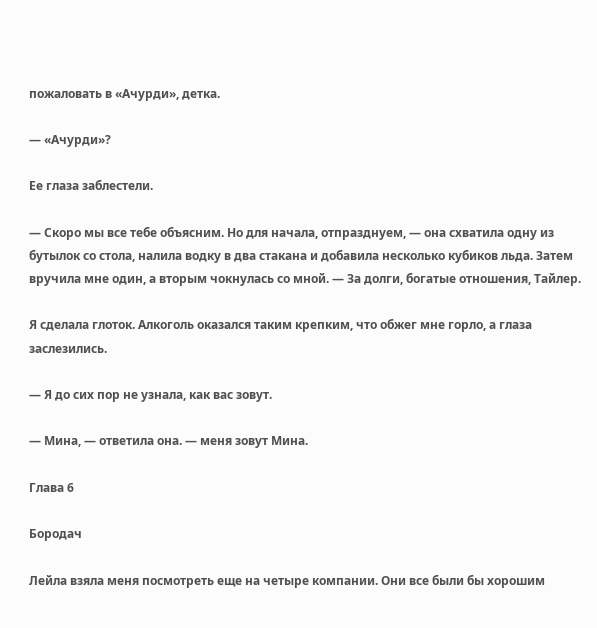пожаловать в «Ачурди», детка.

— «Ачурди»?

Ее глаза заблестели.

— Скоро мы все тебе объясним. Но для начала, отпразднуем, — она схватила одну из бутылок со стола, налила водку в два стакана и добавила несколько кубиков льда. Затем вручила мне один, а вторым чокнулась со мной. — За долги, богатые отношения, Тайлер.

Я сделала глоток. Алкоголь оказался таким крепким, что обжег мне горло, а глаза заслезились.

— Я до сих пор не узнала, как вас зовут.

— Мина, — ответила она. — меня зовут Мина.

Глава 6

Бородач

Лейла взяла меня посмотреть еще на четыре компании. Они все были бы хорошим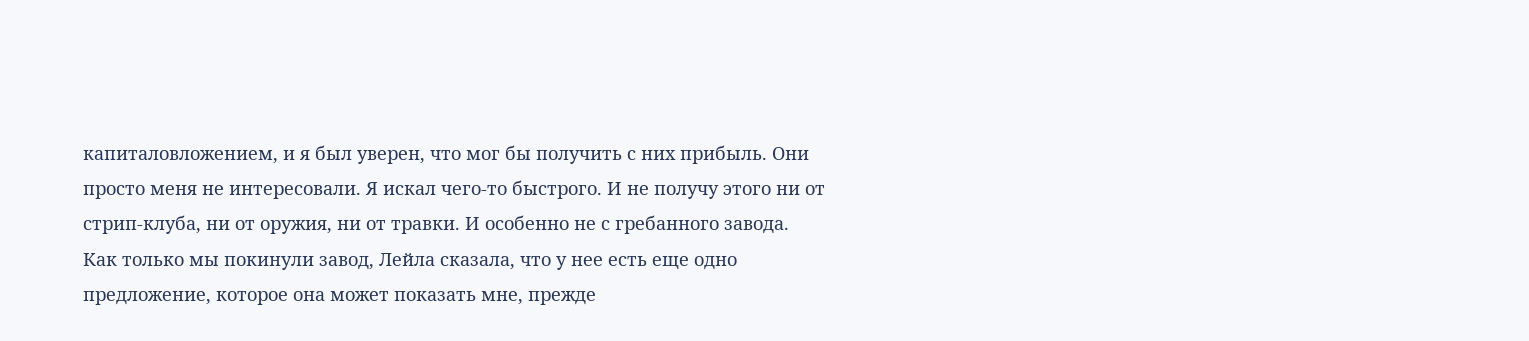капиталовложением, и я был уверен, что мог бы получить с них прибыль. Они просто меня не интересовали. Я искал чего-то быстрого. И не получу этого ни от стрип-клуба, ни от оружия, ни от травки. И особенно не с гребанного завода. Как только мы покинули завод, Лейла сказала, что у нее есть еще одно предложение, которое она может показать мне, прежде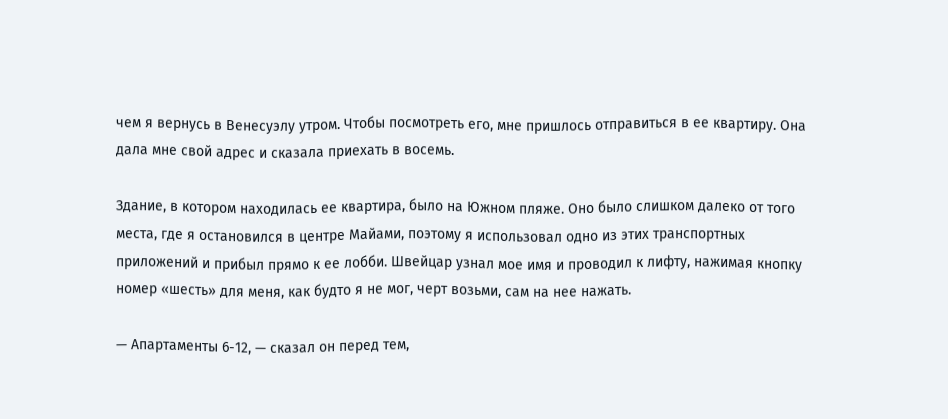чем я вернусь в Венесуэлу утром. Чтобы посмотреть его, мне пришлось отправиться в ее квартиру. Она дала мне свой адрес и сказала приехать в восемь.

Здание, в котором находилась ее квартира, было на Южном пляже. Оно было слишком далеко от того места, где я остановился в центре Майами, поэтому я использовал одно из этих транспортных приложений и прибыл прямо к ее лобби. Швейцар узнал мое имя и проводил к лифту, нажимая кнопку номер «шесть» для меня, как будто я не мог, черт возьми, сам на нее нажать.

— Апартаменты 6-12, — сказал он перед тем,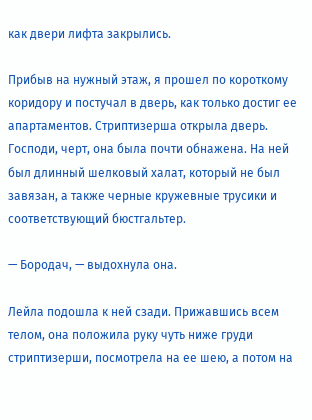как двери лифта закрылись.

Прибыв на нужный этаж, я прошел по короткому коридору и постучал в дверь, как только достиг ее апартаментов. Стриптизерша открыла дверь. Господи, черт, она была почти обнажена. На ней был длинный шелковый халат, который не был завязан, а также черные кружевные трусики и соответствующий бюстгальтер.

— Бородач, — выдохнула она.

Лейла подошла к ней сзади. Прижавшись всем телом, она положила руку чуть ниже груди стриптизерши, посмотрела на ее шею, а потом на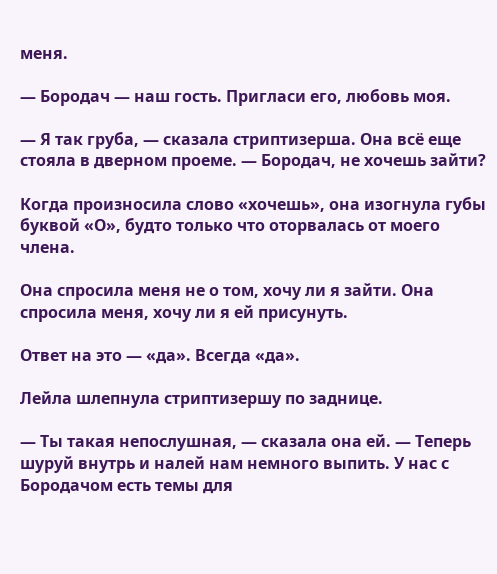меня.

— Бородач — наш гость. Пригласи его, любовь моя.

— Я так груба, — сказала стриптизерша. Она всё еще стояла в дверном проеме. — Бородач, не хочешь зайти?

Когда произносила слово «хочешь», она изогнула губы буквой «О», будто только что оторвалась от моего члена.

Она спросила меня не о том, хочу ли я зайти. Она спросила меня, хочу ли я ей присунуть.

Ответ на это — «да». Всегда «да».

Лейла шлепнула стриптизершу по заднице.

— Ты такая непослушная, — сказала она ей. — Теперь шуруй внутрь и налей нам немного выпить. У нас с Бородачом есть темы для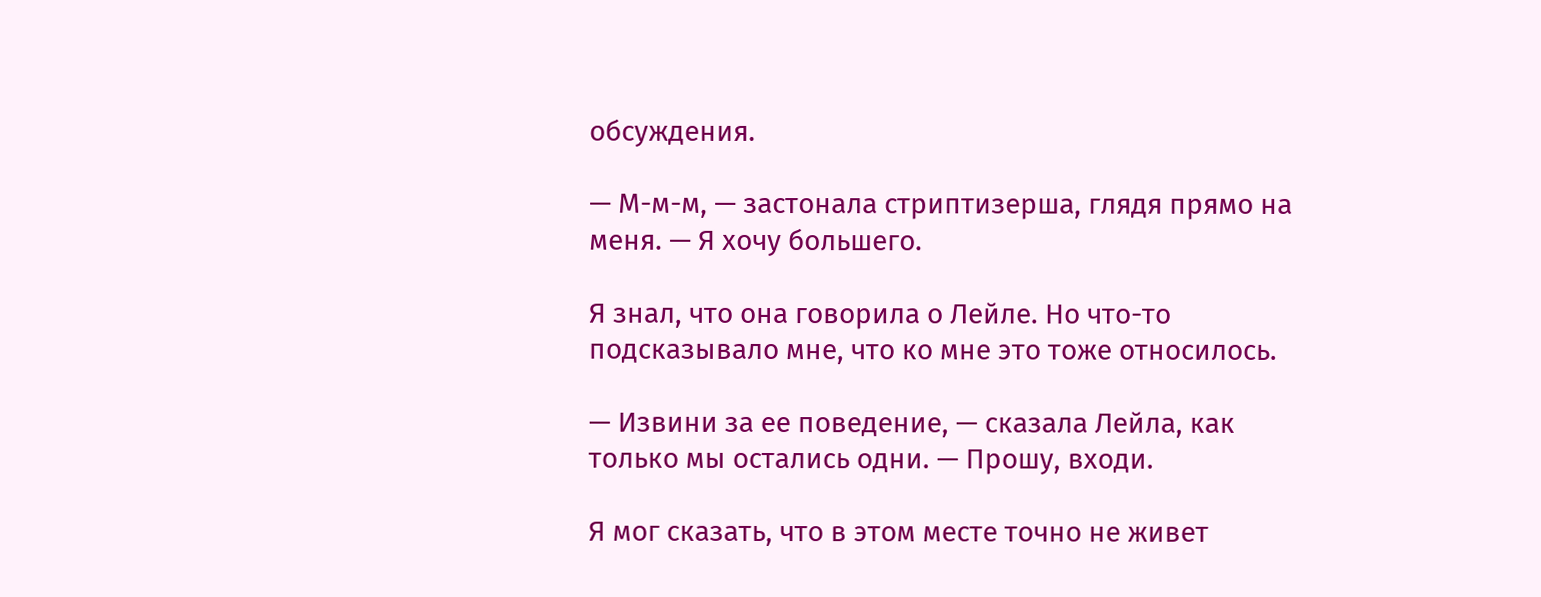обсуждения.

— М-м-м, — застонала стриптизерша, глядя прямо на меня. — Я хочу большего.

Я знал, что она говорила о Лейле. Но что-то подсказывало мне, что ко мне это тоже относилось.

— Извини за ее поведение, — сказала Лейла, как только мы остались одни. — Прошу, входи.

Я мог сказать, что в этом месте точно не живет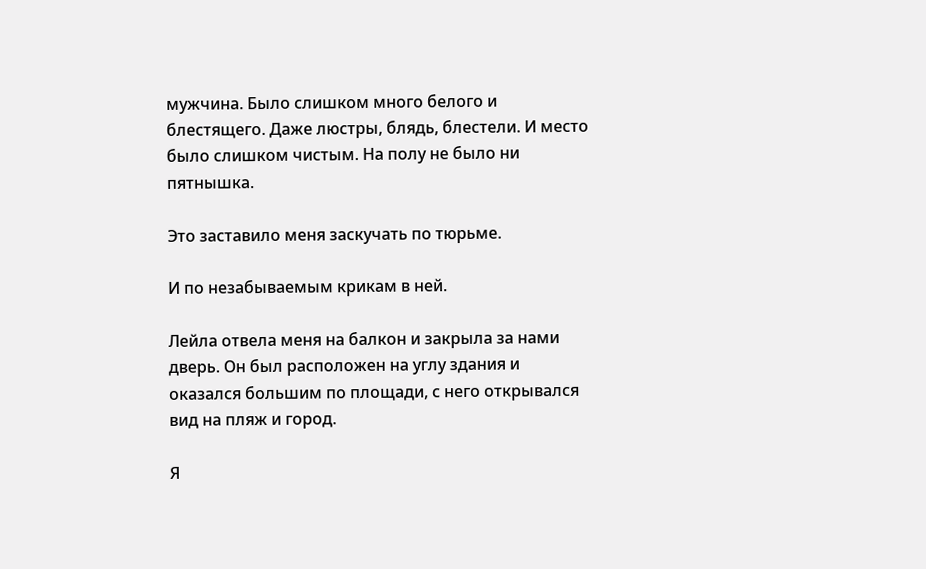мужчина. Было слишком много белого и блестящего. Даже люстры, блядь, блестели. И место было слишком чистым. На полу не было ни пятнышка.

Это заставило меня заскучать по тюрьме.

И по незабываемым крикам в ней.

Лейла отвела меня на балкон и закрыла за нами дверь. Он был расположен на углу здания и оказался большим по площади, с него открывался вид на пляж и город.

Я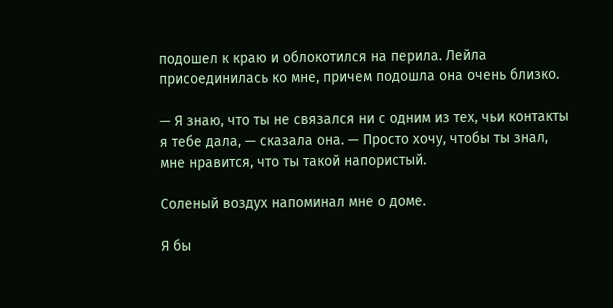подошел к краю и облокотился на перила. Лейла присоединилась ко мне, причем подошла она очень близко.

— Я знаю, что ты не связался ни с одним из тех, чьи контакты я тебе дала, — сказала она. — Просто хочу, чтобы ты знал, мне нравится, что ты такой напористый.

Соленый воздух напоминал мне о доме.

Я бы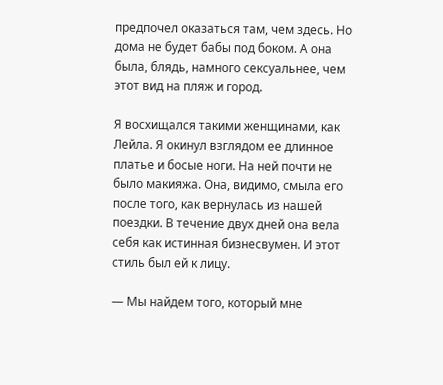предпочел оказаться там, чем здесь. Но дома не будет бабы под боком. А она была, блядь, намного сексуальнее, чем этот вид на пляж и город.

Я восхищался такими женщинами, как Лейла. Я окинул взглядом ее длинное платье и босые ноги. На ней почти не было макияжа. Она, видимо, смыла его после того, как вернулась из нашей поездки. В течение двух дней она вела себя как истинная бизнесвумен. И этот стиль был ей к лицу.

— Мы найдем того, который мне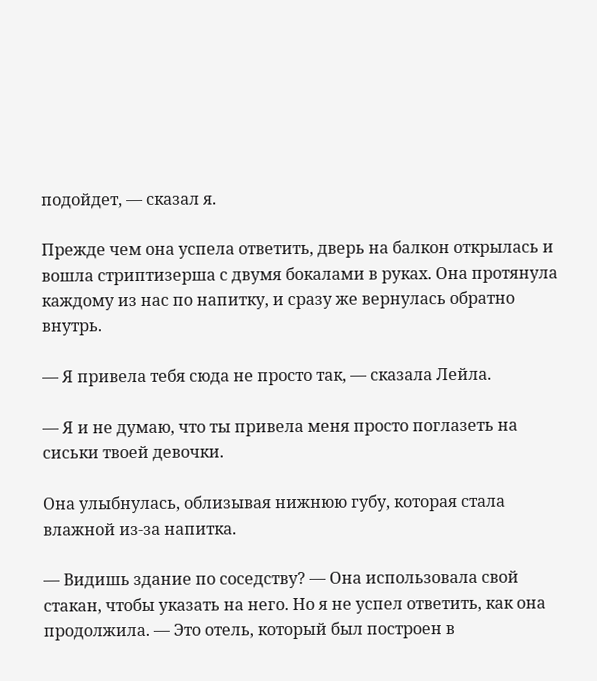подойдет, — сказал я.

Прежде чем она успела ответить, дверь на балкон открылась и вошла стриптизерша с двумя бокалами в руках. Она протянула каждому из нас по напитку, и сразу же вернулась обратно внутрь.

— Я привела тебя сюда не просто так, — сказала Лейла.

— Я и не думаю, что ты привела меня просто поглазеть на сиськи твоей девочки.

Она улыбнулась, облизывая нижнюю губу, которая стала влажной из-за напитка.

— Видишь здание по соседству? — Она использовала свой стакан, чтобы указать на него. Но я не успел ответить, как она продолжила. — Это отель, который был построен в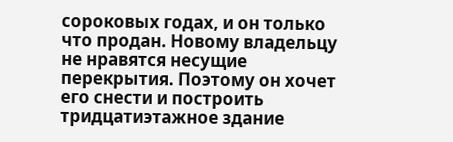сороковых годах, и он только что продан. Новому владельцу не нравятся несущие перекрытия. Поэтому он хочет его снести и построить тридцатиэтажное здание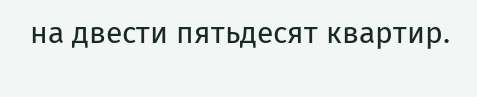на двести пятьдесят квартир.